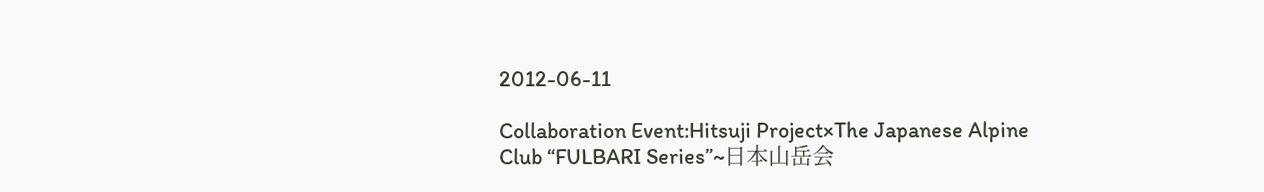2012-06-11

Collaboration Event:Hitsuji Project×The Japanese Alpine Club “FULBARI Series”~日本山岳会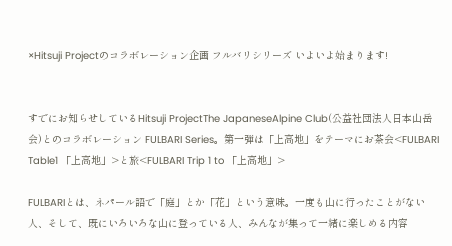×Hitsuji Projectのコラボレーション企画 フルバリシリーズ いよいよ始まります!


すでにお知らせしているHitsuji ProjectThe JapaneseAlpine Club(公益社団法人日本山岳会)とのコラボレーション FULBARI Series。第一弾は「上高地」をテーマにお茶会<FULBARI Table1 「上高地」>と旅<FULBARI Trip 1 to 「上高地」>

FULBARIとは、ネパール語で「庭」とか「花」という意味。一度も山に行ったことがない人、そして、既にいろいろな山に登っている人、みんなが集って一緒に楽しめる内容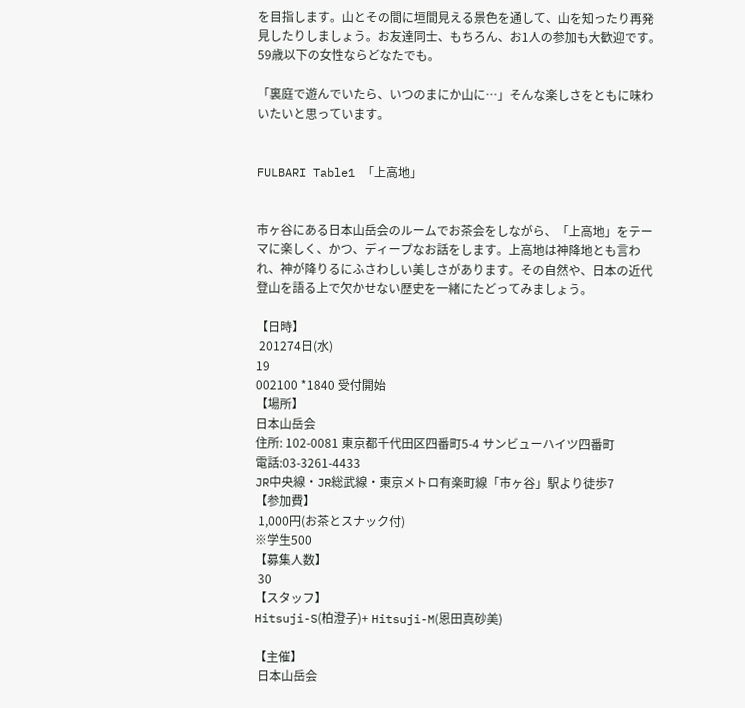を目指します。山とその間に垣間見える景色を通して、山を知ったり再発見したりしましょう。お友達同士、もちろん、お1人の参加も大歓迎です。59歳以下の女性ならどなたでも。

「裏庭で遊んでいたら、いつのまにか山に…」そんな楽しさをともに味わいたいと思っています。


FULBARI Table1 「上高地」


市ヶ谷にある日本山岳会のルームでお茶会をしながら、「上高地」をテーマに楽しく、かつ、ディープなお話をします。上高地は神降地とも言われ、神が降りるにふさわしい美しさがあります。その自然や、日本の近代登山を語る上で欠かせない歴史を一緒にたどってみましょう。

【日時】
 201274日(水)
19
002100 *1840 受付開始
【場所】
日本山岳会
住所: 102-0081 東京都千代田区四番町5-4 サンビューハイツ四番町
電話:03-3261-4433
JR中央線・JR総武線・東京メトロ有楽町線「市ヶ谷」駅より徒歩7
【参加費】
 1,000円(お茶とスナック付)
※学生500
【募集人数】
 30
【スタッフ】
Hitsuji-S(柏澄子)+ Hitsuji-M(恩田真砂美)

【主催】
 日本山岳会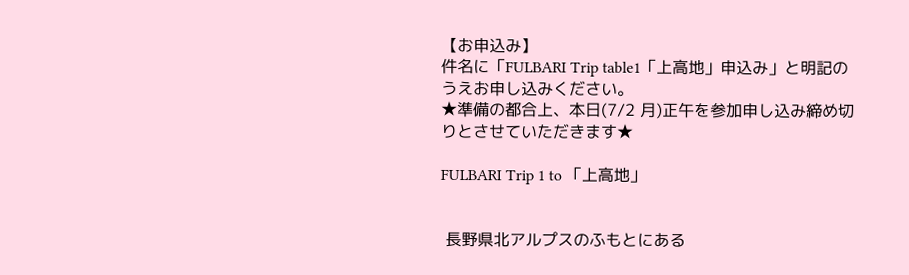【お申込み】
件名に「FULBARI Trip table1「上高地」申込み」と明記のうえお申し込みください。
★準備の都合上、本日(7/2 月)正午を参加申し込み締め切りとさせていただきます★

FULBARI Trip 1 to 「上高地」


 長野県北アルプスのふもとにある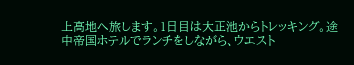上高地へ旅します。1日目は大正池からトレッキング。途中帝国ホテルでランチをしながら、ウエスト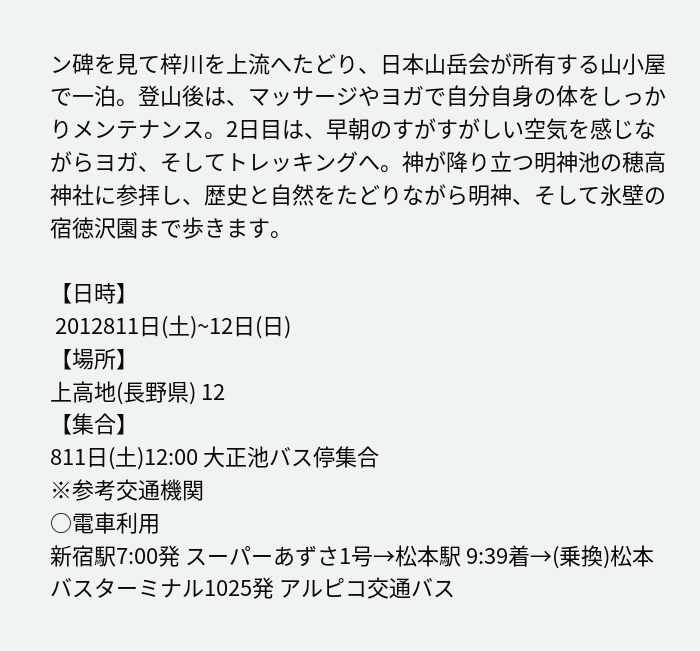ン碑を見て梓川を上流へたどり、日本山岳会が所有する山小屋で一泊。登山後は、マッサージやヨガで自分自身の体をしっかりメンテナンス。2日目は、早朝のすがすがしい空気を感じながらヨガ、そしてトレッキングへ。神が降り立つ明神池の穂高神社に参拝し、歴史と自然をたどりながら明神、そして氷壁の宿徳沢園まで歩きます。

【日時】
 2012811日(土)~12日(日)
【場所】
上高地(長野県) 12
【集合】
811日(土)12:00 大正池バス停集合
※参考交通機関
○電車利用
新宿駅7:00発 スーパーあずさ1号→松本駅 9:39着→(乗換)松本バスターミナル1025発 アルピコ交通バス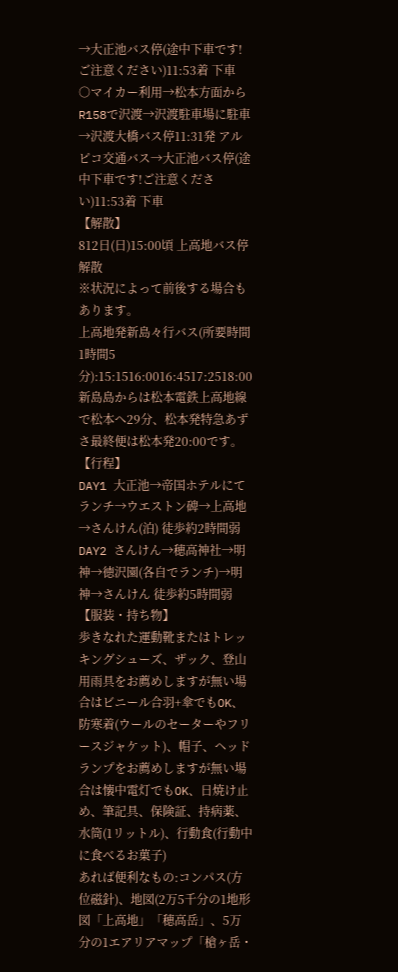→大正池バス停(途中下車です!ご注意ください)11:53着 下車
○マイカー利用→松本方面からR158で沢渡→沢渡駐車場に駐車→沢渡大橋バス停11:31発 アルピコ交通バス→大正池バス停(途中下車です!ご注意ください)11:53着 下車
【解散】
812日(日)15:00頃 上高地バス停解散
※状況によって前後する場合もあります。
上高地発新島々行バス(所要時間1時間5分):15:1516:0016:4517:2518:00
新島島からは松本電鉄上高地線で松本へ29分、松本発特急あずさ最終便は松本発20:00です。
【行程】
DAY1 大正池→帝国ホテルにてランチ→ウエストン碑→上高地→さんけん(泊) 徒歩約2時間弱
DAY2 さんけん→穂高神社→明神→徳沢園(各自でランチ)→明神→さんけん 徒歩約5時間弱
【服装・持ち物】
歩きなれた運動靴またはトレッキングシューズ、ザック、登山用雨具をお薦めしますが無い場合はビニール合羽+傘でもOK、防寒着(ウールのセーターやフリースジャケット)、帽子、ヘッドランプをお薦めしますが無い場合は懐中電灯でもOK、日焼け止め、筆記具、保険証、持病薬、水筒(1リットル)、行動食(行動中に食べるお菓子)
あれば便利なもの:コンパス(方位磁針)、地図(2万5千分の1地形図「上高地」「穂高岳」、5万分の1エアリアマップ「槍ヶ岳・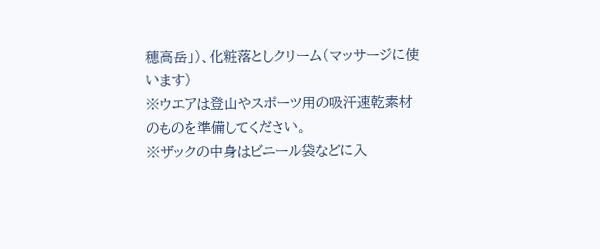穂高岳」)、化粧落としクリーム(マッサージに使います)
※ウエアは登山やスポーツ用の吸汗速乾素材のものを準備してください。
※ザックの中身はビニール袋などに入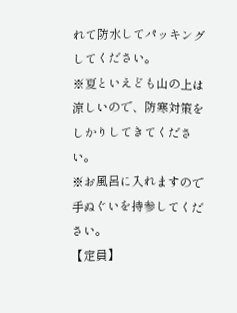れて防水してパッキングしてください。
※夏といえども山の上は涼しいので、防寒対策をしかりしてきてください。
※お風呂に入れますので手ぬぐいを持参してください。
【定員】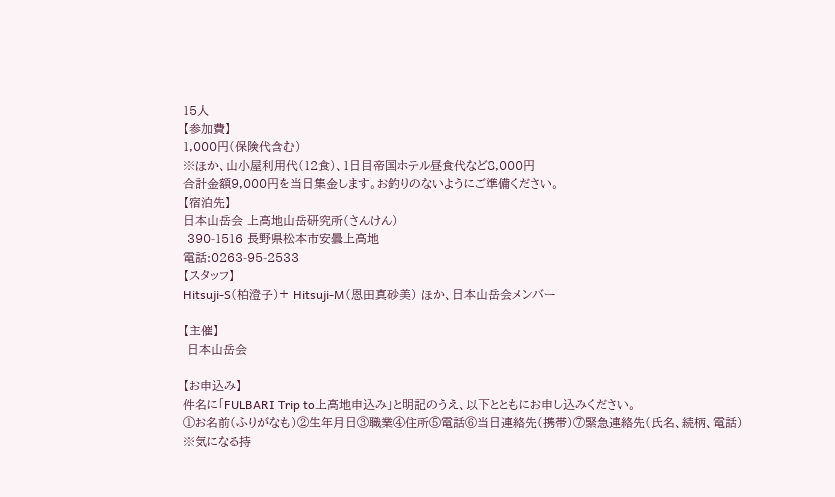15人
【参加費】
1,000円(保険代含む)
※ほか、山小屋利用代(12食)、1日目帝国ホテル昼食代など8,000円
合計金額9,000円を当日集金します。お釣りのないようにご準備ください。
【宿泊先】
日本山岳会 上高地山岳研究所(さんけん)
 390-1516 長野県松本市安曇上高地
電話:0263-95-2533
【スタッフ】
Hitsuji-S(柏澄子)+ Hitsuji-M(恩田真砂美) ほか、日本山岳会メンバー

【主催】
 日本山岳会

【お申込み】
件名に「FULBARI Trip to上高地申込み」と明記のうえ、以下とともにお申し込みください。
①お名前(ふりがなも)②生年月日③職業④住所⑤電話⑥当日連絡先(携帯)⑦緊急連絡先(氏名、続柄、電話)
※気になる持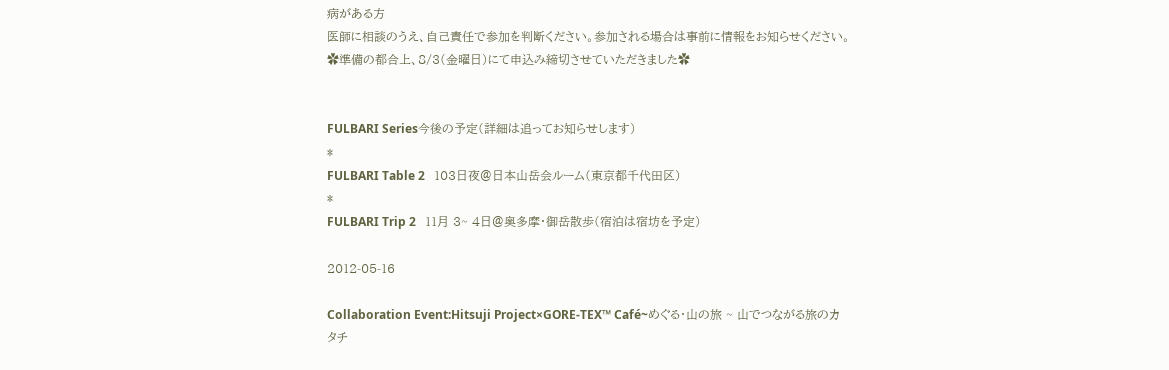病がある方
医師に相談のうえ、自己責任で参加を判断ください。参加される場合は事前に情報をお知らせください。
✿準備の都合上、8/3(金曜日)にて申込み締切させていただきました✿


FULBARI Series今後の予定(詳細は追ってお知らせします)
*
FULBARI Table 2   103日夜@日本山岳会ルーム(東京都千代田区)
*
FULBARI Trip 2   11月 3~ 4日@奥多摩・御岳散歩(宿泊は宿坊を予定)

2012-05-16

Collaboration Event:Hitsuji Project×GORE-TEX™ Café~めぐる・山の旅 ~ 山でつながる旅のカタチ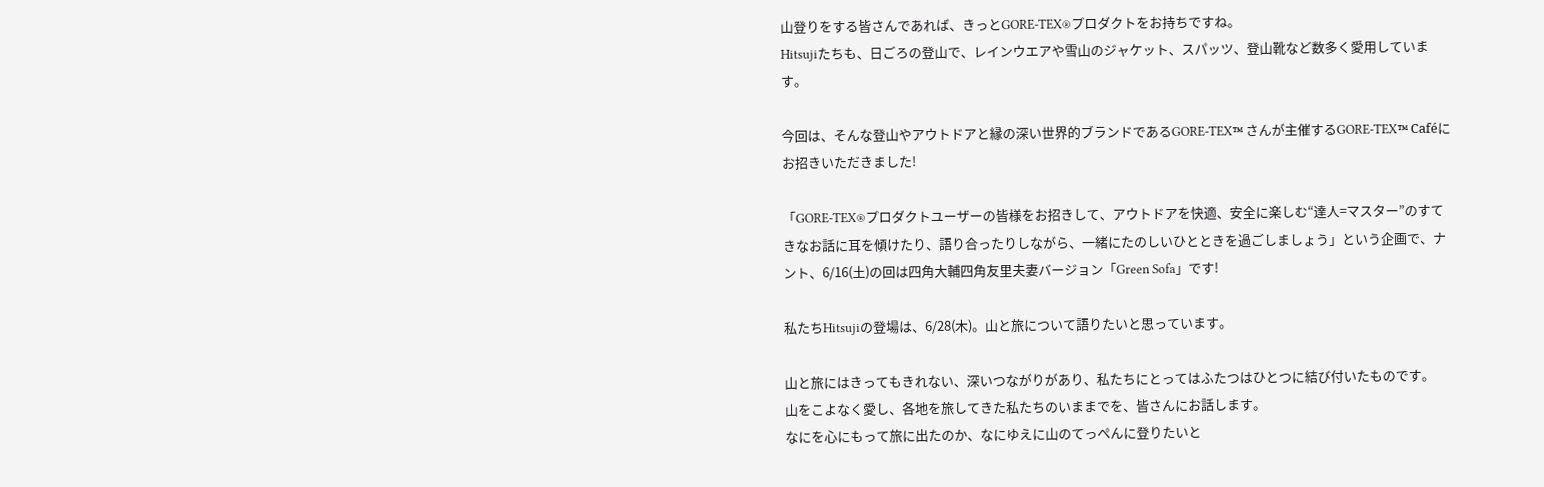山登りをする皆さんであれば、きっとGORE-TEX®プロダクトをお持ちですね。
Hitsujiたちも、日ごろの登山で、レインウエアや雪山のジャケット、スパッツ、登山靴など数多く愛用しています。

今回は、そんな登山やアウトドアと縁の深い世界的ブランドであるGORE-TEX™ さんが主催するGORE-TEX™ Caféにお招きいただきました!

「GORE-TEX®プロダクトユーザーの皆様をお招きして、アウトドアを快適、安全に楽しむ“達人=マスター”のすてきなお話に耳を傾けたり、語り合ったりしながら、一緒にたのしいひとときを過ごしましょう」という企画で、ナント、6/16(土)の回は四角大輔四角友里夫妻バージョン「Green Sofa」です!

私たちHitsujiの登場は、6/28(木)。山と旅について語りたいと思っています。

山と旅にはきってもきれない、深いつながりがあり、私たちにとってはふたつはひとつに結び付いたものです。
山をこよなく愛し、各地を旅してきた私たちのいままでを、皆さんにお話します。
なにを心にもって旅に出たのか、なにゆえに山のてっぺんに登りたいと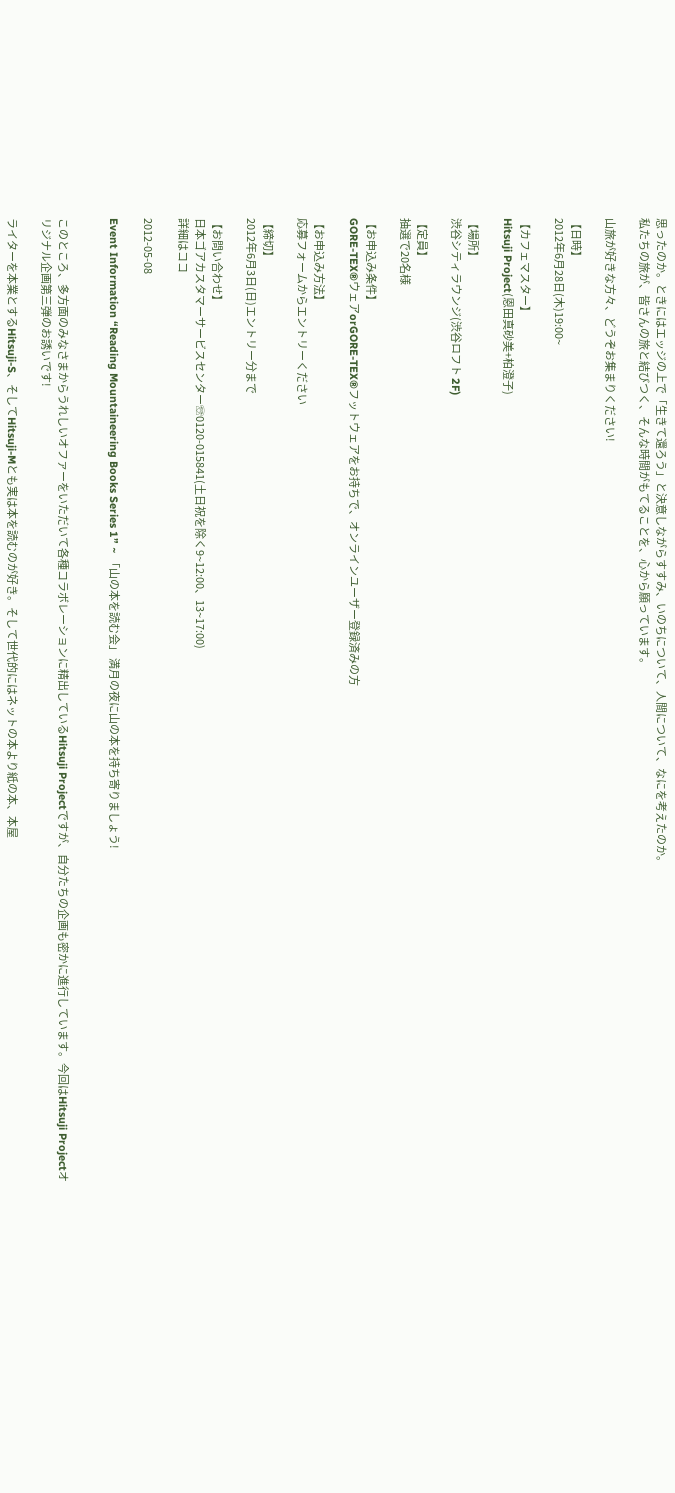思ったのか。ときにはエッジの上で「生きて還ろう」と決意しながらすすみ、いのちについて、人間について、なにを考えたのか。
私たちの旅が、皆さんの旅と結びつく、そんな時間がもてることを、心から願っています。

山旅が好きな方々、どうぞお集まりください!

【日時】
2012年6月28日(木)19:00~

【カフェマスター】
Hitsuji Project(恩田真砂美+柏澄子)

【場所】
渋谷シティラウンジ(渋谷ロフト 2F)

【定員】
抽選で20名様

【お申込み条件】
GORE-TEX®ウェアorGORE-TEX®フットウェアをお持ちで、オンラインユーザー登録済みの方

【お申込み方法】
応募フォームからエントリーください

【締切】
2012年6月3日(日)エントリー分まで

【お問い合わせ】
日本ゴアカスタマーサービスセンター☏0120-015841(土日祝を除く9~12:00、13~17:00)
詳細はココ

2012-05-08

Event Information “Reading Mountaineering Books Series 1” ~ 「山の本を読む会」 満月の夜に山の本を持ち寄りましょう!


このところ、多方面のみなさまからうれしいオファーをいただいて各種コラボレーションに精出しているHitsuji Projectですが、自分たちの企画も密かに進行しています。今回はHitsuji Projectオリジナル企画第三弾のお誘いです!

ライターを本業とするHitsuji-S、そしてHitsuji-Mとも実は本を読むのが好き。そして世代的にはネットの本より紙の本、本屋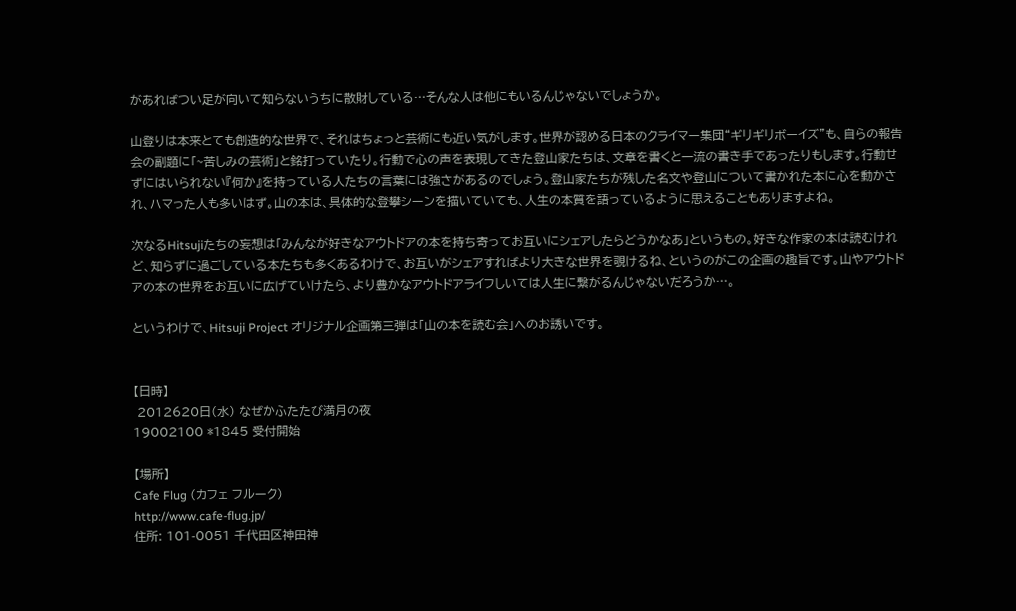があればつい足が向いて知らないうちに散財している…そんな人は他にもいるんじゃないでしょうか。

山登りは本来とても創造的な世界で、それはちょっと芸術にも近い気がします。世界が認める日本のクライマー集団“ギリギリボーイズ”も、自らの報告会の副題に「~苦しみの芸術」と銘打っていたり。行動で心の声を表現してきた登山家たちは、文章を書くと一流の書き手であったりもします。行動せずにはいられない『何か』を持っている人たちの言葉には強さがあるのでしょう。登山家たちが残した名文や登山について書かれた本に心を動かされ、ハマった人も多いはず。山の本は、具体的な登攀シーンを描いていても、人生の本質を語っているように思えることもありますよね。

次なるHitsujiたちの妄想は「みんなが好きなアウトドアの本を持ち寄ってお互いにシェアしたらどうかなあ」というもの。好きな作家の本は読むけれど、知らずに過ごしている本たちも多くあるわけで、お互いがシェアすればより大きな世界を覗けるね、というのがこの企画の趣旨です。山やアウトドアの本の世界をお互いに広げていけたら、より豊かなアウトドアライフしいては人生に繋がるんじゃないだろうか…。

というわけで、Hitsuji Project オリジナル企画第三弾は「山の本を読む会」へのお誘いです。


【日時】
 2012620日(水) なぜかふたたび満月の夜
19002100 *1845 受付開始

【場所】
Cafe Flug (カフェ フルーク)
http://www.cafe-flug.jp/
住所: 101-0051 千代田区神田神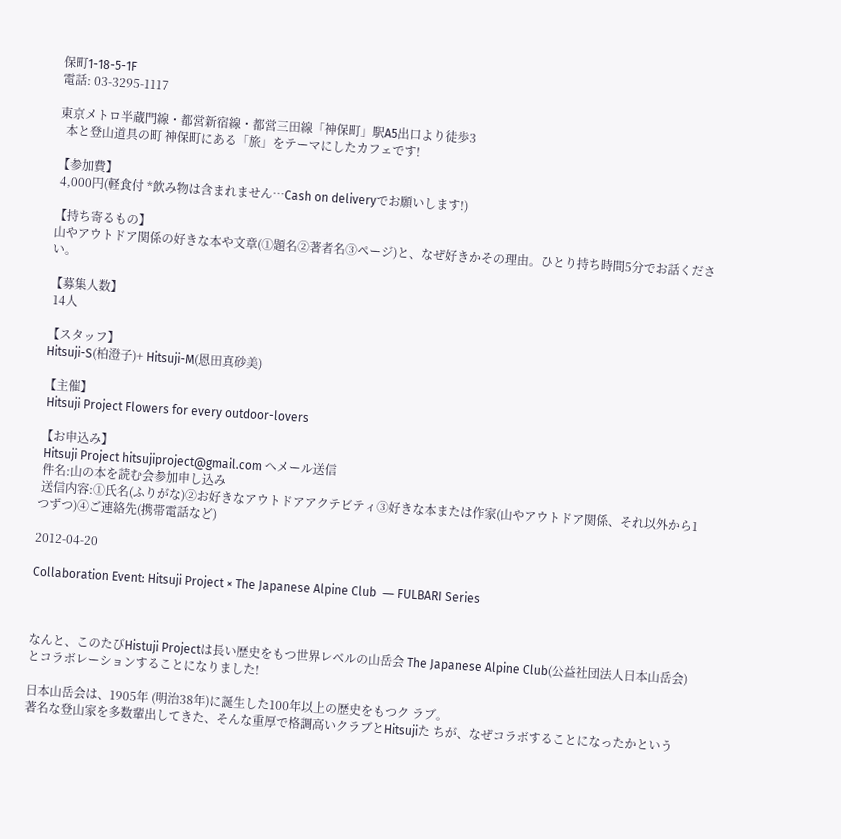保町1-18-5-1F
電話: 03-3295-1117

東京メトロ半蔵門線・都営新宿線・都営三田線「神保町」駅A5出口より徒歩3
  本と登山道具の町 神保町にある「旅」をテーマにしたカフェです!

【参加費】
 4,000円(軽食付 *飲み物は含まれません…Cash on deliveryでお願いします!)

【持ち寄るもの】
山やアウトドア関係の好きな本や文章(①題名②著者名③ページ)と、なぜ好きかその理由。ひとり持ち時間5分でお話ください。

【募集人数】
 14人

【スタッフ】
Hitsuji-S(柏澄子)+ Hitsuji-M(恩田真砂美)

【主催】
 Hitsuji Project Flowers for every outdoor-lovers

【お申込み】
 Hitsuji Project hitsujiproject@gmail.com へメール送信
 件名:山の本を読む会参加申し込み
 送信内容:①氏名(ふりがな)②お好きなアウトドアアクテビティ③好きな本または作家(山やアウトドア関係、それ以外から1つずつ)④ご連絡先(携帯電話など)

2012-04-20

Collaboration Event: Hitsuji Project × The Japanese Alpine Club  ― FULBARI Series



なんと、このたびHistuji Projectは長い歴史をもつ世界レベルの山岳会 The Japanese Alpine Club(公益社団法人日本山岳会)とコラボレーションすることになりました!

日本山岳会は、1905年 (明治38年)に誕生した100年以上の歴史をもつク ラブ。
著名な登山家を多数輩出してきた、そんな重厚で格調高いクラブとHitsujiた ちが、なぜコラボすることになったかという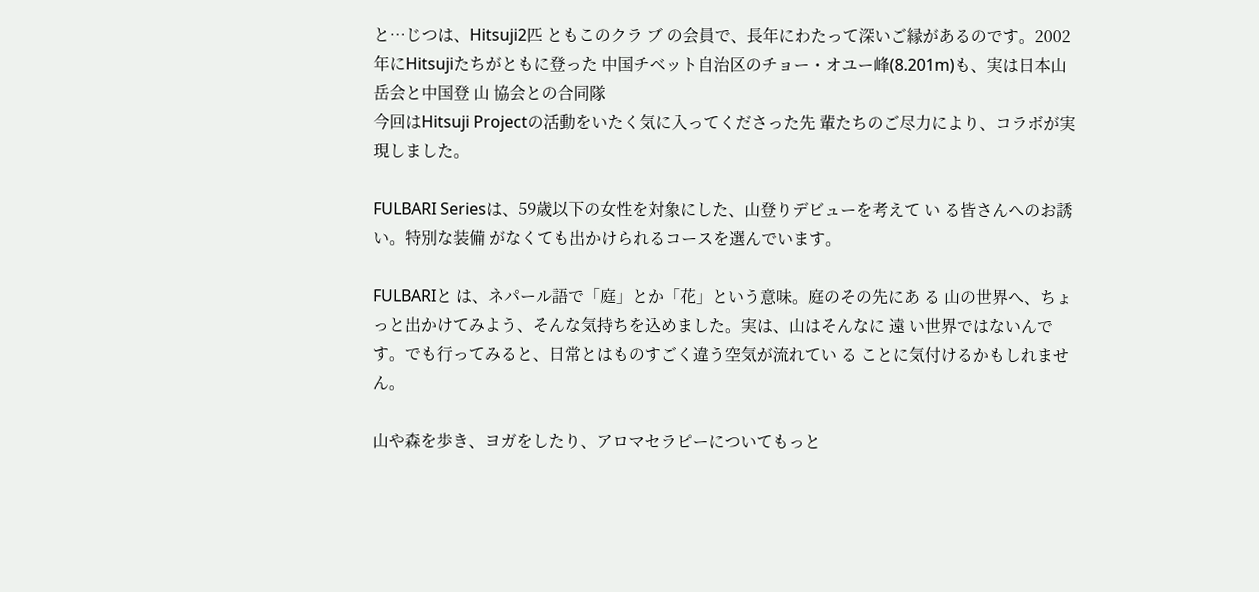と…じつは、Hitsuji2匹 ともこのクラ ブ の会員で、長年にわたって深いご縁があるのです。2002年にHitsujiたちがともに登った 中国チベット自治区のチョー・オユー峰(8.201m)も、実は日本山岳会と中国登 山 協会との合同隊
今回はHitsuji Projectの活動をいたく気に入ってくださった先 輩たちのご尽力により、コラボが実現しました。

FULBARI Seriesは、59歳以下の女性を対象にした、山登りデビューを考えて い る皆さんへのお誘い。特別な装備 がなくても出かけられるコースを選んでいます。

FULBARIと は、ネパール語で「庭」とか「花」という意味。庭のその先にあ る 山の世界へ、ちょっと出かけてみよう、そんな気持ちを込めました。実は、山はそんなに 遠 い世界ではないんです。でも行ってみると、日常とはものすごく違う空気が流れてい る ことに気付けるかもしれません。

山や森を歩き、ヨガをしたり、アロマセラピーについてもっと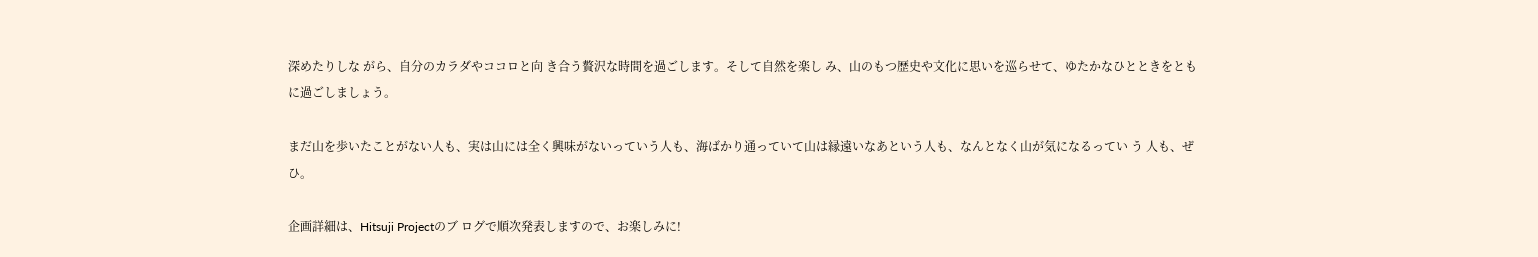深めたりしな がら、自分のカラダやココロと向 き合う贅沢な時間を過ごします。そして自然を楽し み、山のもつ歴史や文化に思いを巡らせて、ゆたかなひとときをともに過ごしましょう。

まだ山を歩いたことがない人も、実は山には全く興味がないっていう人も、海ばかり通っていて山は縁遠いなあという人も、なんとなく山が気になるってい う 人も、ぜひ。

企画詳細は、Hitsuji Projectのブ ログで順次発表しますので、お楽しみに!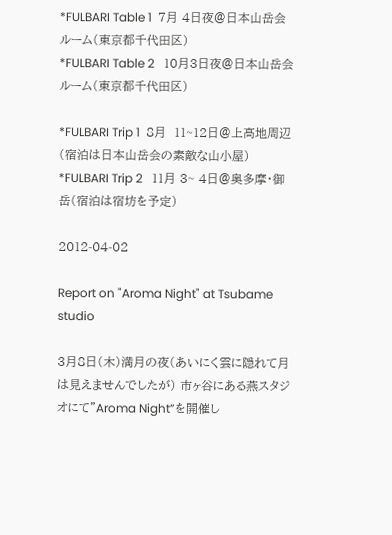*FULBARI Table 1  7月 4日夜@日本山岳会ルーム(東京都千代田区)
*FULBARI Table 2   10月3日夜@日本山岳会ルーム(東京都千代田区)

*FULBARI Trip 1  8月  11~12日@上高地周辺(宿泊は日本山岳会の素敵な山小屋)
*FULBARI Trip 2   11月 3~ 4日@奥多摩・御岳(宿泊は宿坊を予定)

2012-04-02

Report on "Aroma Night" at Tsubame studio

3月8日(木)満月の夜(あいにく雲に隠れて月は見えませんでしたが) 市ヶ谷にある燕スタジオにて”Aroma Night”を開催し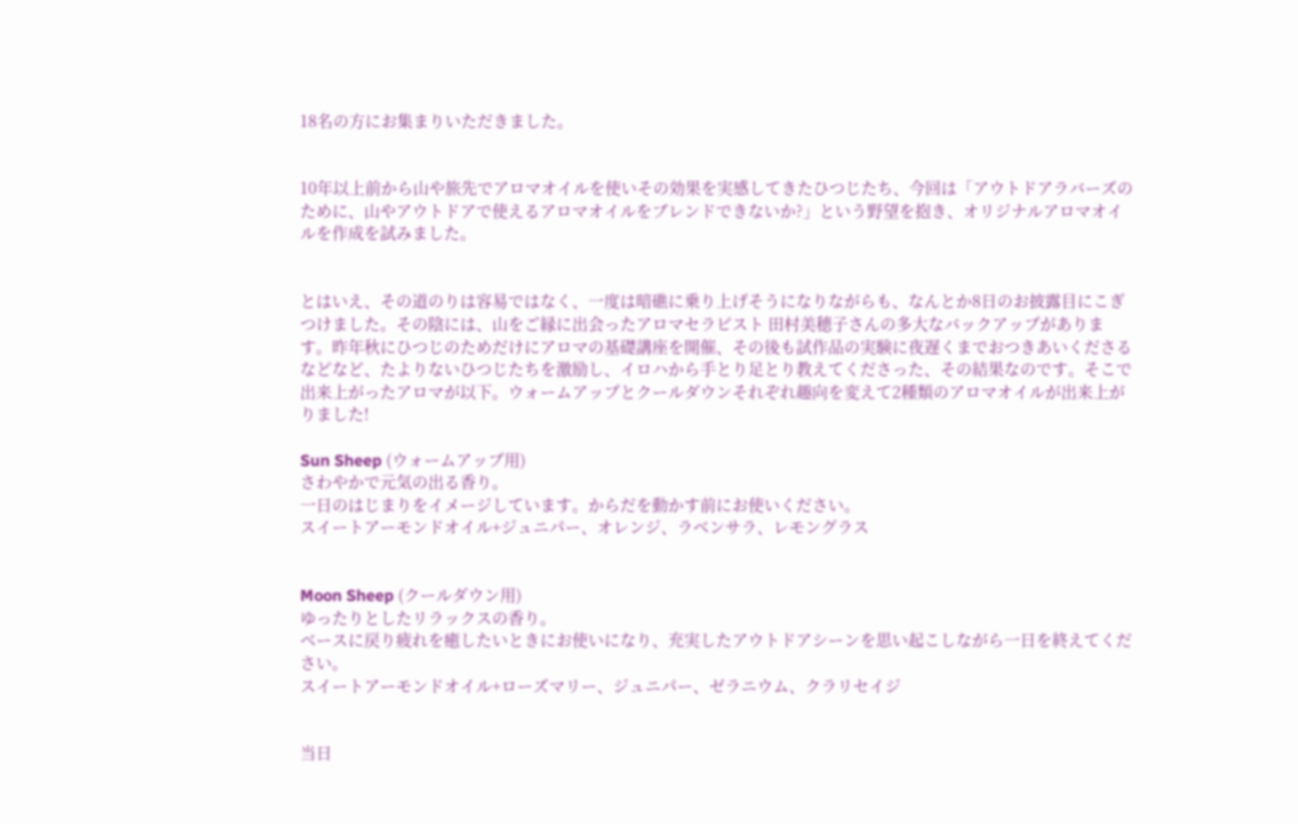18名の方にお集まりいただきました。


10年以上前から山や旅先でアロマオイルを使いその効果を実感してきたひつじたち、今回は「アウトドアラバーズのために、山やアウトドアで使えるアロマオイルをブレンドできないか?」という野望を抱き、オリジナルアロマオイルを作成を試みました。


とはいえ、その道のりは容易ではなく、一度は暗礁に乗り上げそうになりながらも、なんとか8日のお披露目にこぎつけました。その陰には、山をご縁に出会ったアロマセラピスト 田村美穂子さんの多大なバックアップがあります。昨年秋にひつじのためだけにアロマの基礎講座を開催、その後も試作品の実験に夜遅くまでおつきあいくださるなどなど、たよりないひつじたちを激励し、イロハから手とり足とり教えてくださった、その結果なのです。そこで出来上がったアロマが以下。ウォームアップとクールダウンそれぞれ趣向を変えて2種類のアロマオイルが出来上がりました!

Sun Sheep (ウォームアップ用)
さわやかで元気の出る香り。
一日のはじまりをイメージしています。からだを動かす前にお使いください。
スイートアーモンドオイル+ジュニパー、オレンジ、ラベンサラ、レモングラス


Moon Sheep (クールダウン用)
ゆったりとしたリラックスの香り。
ベースに戻り疲れを癒したいときにお使いになり、充実したアウトドアシーンを思い起こしながら一日を終えてください。
スイートアーモンドオイル+ローズマリー、ジュニパー、ゼラニウム、クラリセイジ


当日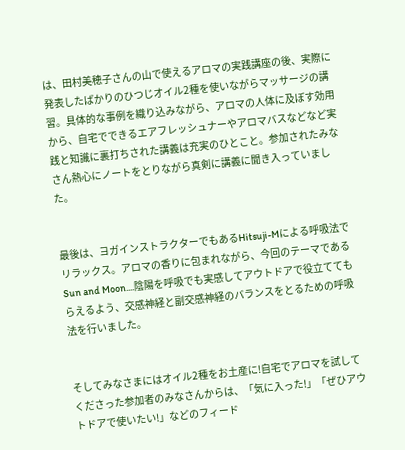は、田村美穂子さんの山で使えるアロマの実践講座の後、実際に発表したばかりのひつじオイル2種を使いながらマッサージの講習。具体的な事例を織り込みながら、アロマの人体に及ぼす効用から、自宅でできるエアフレッシュナーやアロマバスなどなど実践と知識に裏打ちされた講義は充実のひとこと。参加されたみなさん熱心にノートをとりながら真剣に講義に聞き入っていました。


最後は、ヨガインストラクターでもあるHitsuji-Mによる呼吸法でリラックス。アロマの香りに包まれながら、今回のテーマであるSun and Moon....陰陽を呼吸でも実感してアウトドアで役立ててもらえるよう、交感神経と副交感神経のバランスをとるための呼吸法を行いました。


そしてみなさまにはオイル2種をお土産に!自宅でアロマを試してくださった参加者のみなさんからは、「気に入った!」「ぜひアウトドアで使いたい!」などのフィード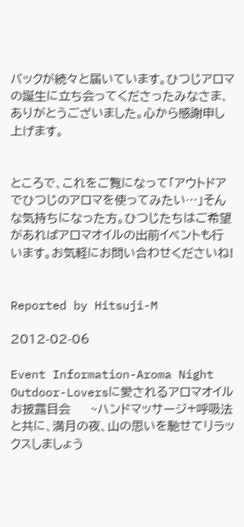バックが続々と届いています。ひつじアロマの誕生に立ち会ってくださったみなさま、ありがとうございました。心から感謝申し上げます。


ところで、これをご覧になって「アウトドアでひつじのアロマを使ってみたい…」そんな気持ちになった方。ひつじたちはご希望があればアロマオイルの出前イベントも行います。お気軽にお問い合わせくださいね!


Reported by Hitsuji-M

2012-02-06

Event Information-Aroma Night                Outdoor-Loversに愛されるアロマオイルお披露目会     ~ハンドマッサージ+呼吸法と共に、満月の夜、山の思いを馳せてリラックスしましょう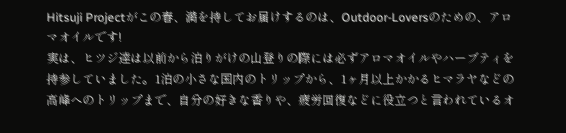Hitsuji Projectがこの春、満を持してお届けするのは、Outdoor-Loversのための、アロマオイルです!
実は、ヒツジ達は以前から泊りがけの山登りの際には必ずアロマオイルやハーブティを持参していました。1泊の小さな国内のトリップから、1ヶ月以上かかるヒマラヤなどの高峰へのトリップまで、自分の好きな香りや、疲労回復などに役立つと言われているオ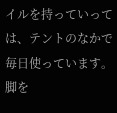イルを持っていっては、テントのなかで毎日使っています。
脚を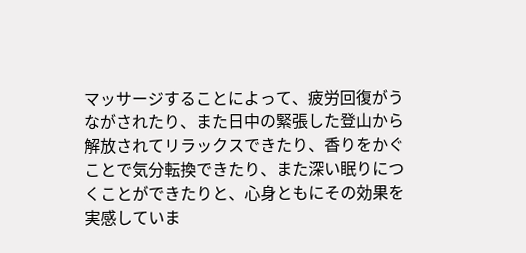マッサージすることによって、疲労回復がうながされたり、また日中の緊張した登山から解放されてリラックスできたり、香りをかぐことで気分転換できたり、また深い眠りにつくことができたりと、心身ともにその効果を実感していま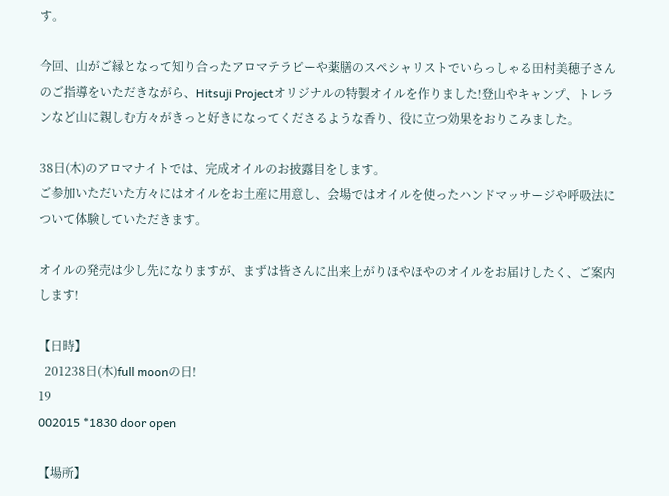す。

今回、山がご縁となって知り合ったアロマテラピーや薬膳のスペシャリストでいらっしゃる田村美穂子さんのご指導をいただきながら、Hitsuji Projectオリジナルの特製オイルを作りました!登山やキャンプ、トレランなど山に親しむ方々がきっと好きになってくださるような香り、役に立つ効果をおりこみました。

38日(木)のアロマナイトでは、完成オイルのお披露目をします。
ご参加いただいた方々にはオイルをお土産に用意し、会場ではオイルを使ったハンドマッサージや呼吸法について体験していただきます。

オイルの発売は少し先になりますが、まずは皆さんに出来上がりほやほやのオイルをお届けしたく、ご案内します!

【日時】
  201238日(木)full moonの日!
19
002015 *1830 door open

【場所】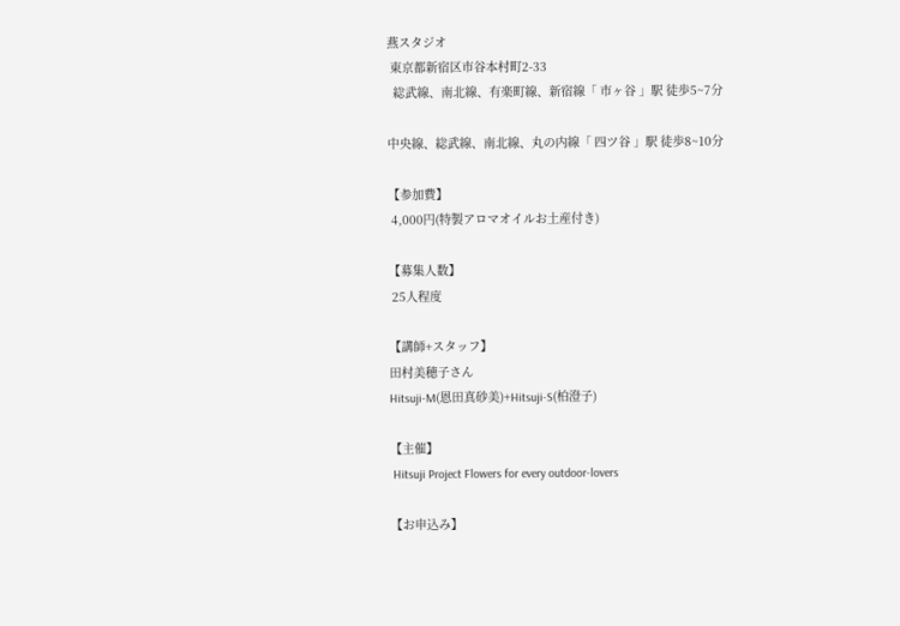燕スタジオ
 東京都新宿区市谷本村町2-33
  総武線、南北線、有楽町線、新宿線「 市ヶ谷 」駅 徒歩5~7分

中央線、総武線、南北線、丸の内線「 四ツ谷 」駅 徒歩8~10分

【参加費】
 4,000円(特製アロマオイルお土産付き)

【募集人数】
 25人程度

【講師+スタッフ】
田村美穂子さん
Hitsuji-M(恩田真砂美)+Hitsuji-S(柏澄子)

【主催】
 Hitsuji Project Flowers for every outdoor-lovers

【お申込み】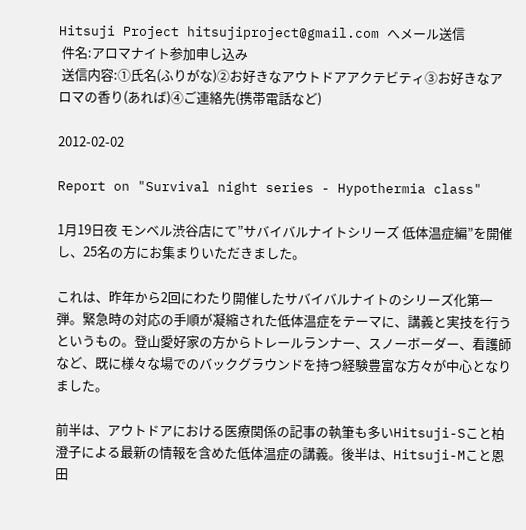Hitsuji Project hitsujiproject@gmail.com へメール送信
 件名:アロマナイト参加申し込み
 送信内容:①氏名(ふりがな)②お好きなアウトドアアクテビティ③お好きなアロマの香り(あれば)④ご連絡先(携帯電話など)

2012-02-02

Report on "Survival night series - Hypothermia class"

1月19日夜 モンベル渋谷店にて”サバイバルナイトシリーズ 低体温症編”を開催し、25名の方にお集まりいただきました。

これは、昨年から2回にわたり開催したサバイバルナイトのシリーズ化第一弾。緊急時の対応の手順が凝縮された低体温症をテーマに、講義と実技を行うというもの。登山愛好家の方からトレールランナー、スノーボーダー、看護師など、既に様々な場でのバックグラウンドを持つ経験豊富な方々が中心となりました。

前半は、アウトドアにおける医療関係の記事の執筆も多いHitsuji-Sこと柏澄子による最新の情報を含めた低体温症の講義。後半は、Hitsuji-Mこと恩田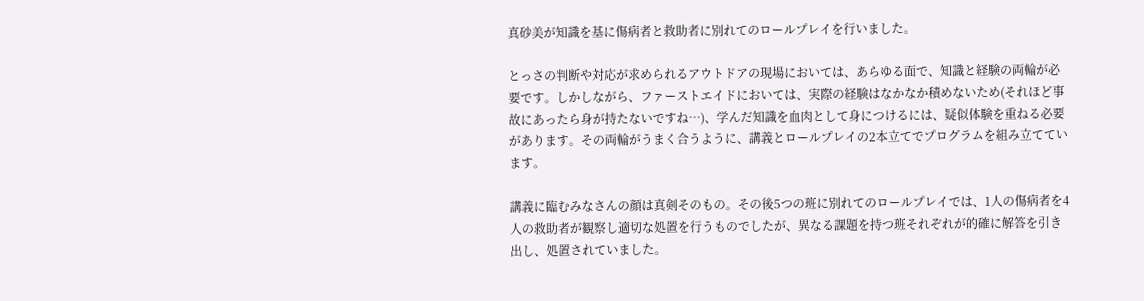真砂美が知識を基に傷病者と救助者に別れてのロールプレイを行いました。

とっさの判断や対応が求められるアウトドアの現場においては、あらゆる面で、知識と経験の両輪が必要です。しかしながら、ファーストエイドにおいては、実際の経験はなかなか積めないため(それほど事故にあったら身が持たないですね…)、学んだ知識を血肉として身につけるには、疑似体験を重ねる必要があります。その両輪がうまく合うように、講義とロールプレイの2本立てでプログラムを組み立てています。

講義に臨むみなさんの顔は真剣そのもの。その後5つの班に別れてのロールプレイでは、1人の傷病者を4人の救助者が観察し適切な処置を行うものでしたが、異なる課題を持つ班それぞれが的確に解答を引き出し、処置されていました。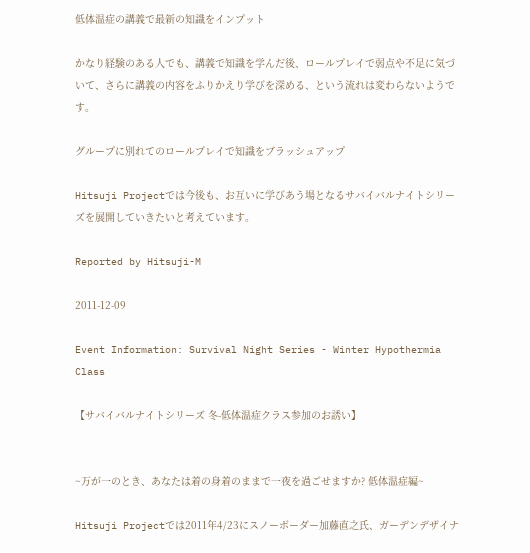低体温症の講義で最新の知識をインプット

かなり経験のある人でも、講義で知識を学んだ後、ロールプレイで弱点や不足に気づいて、さらに講義の内容をふりかえり学びを深める、という流れは変わらないようです。

グループに別れてのロールプレイで知識をブラッシュアップ

Hitsuji Projectでは今後も、お互いに学びあう場となるサバイバルナイトシリーズを展開していきたいと考えています。

Reported by Hitsuji-M

2011-12-09

Event Information: Survival Night Series - Winter Hypothermia Class

【サバイバルナイトシリーズ 冬-低体温症クラス参加のお誘い】


~万が一のとき、あなたは着の身着のままで一夜を過ごせますか? 低体温症編~

Hitsuji Projectでは2011年4/23にスノーボーダー加藤直之氏、ガーデンデザイナ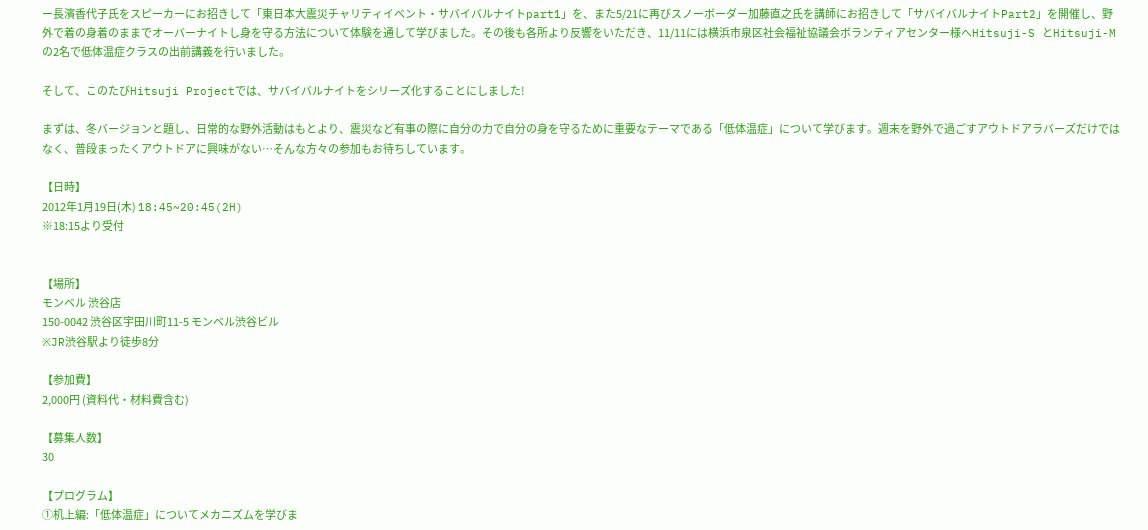ー長濱香代子氏をスピーカーにお招きして「東日本大震災チャリティイベント・サバイバルナイトpart1」を、また5/21に再びスノーボーダー加藤直之氏を講師にお招きして「サバイバルナイトPart2」を開催し、野外で着の身着のままでオーバーナイトし身を守る方法について体験を通して学びました。その後も各所より反響をいただき、11/11には横浜市泉区社会福祉協議会ボランティアセンター様へHitsuji-S とHitsuji-Mの2名で低体温症クラスの出前講義を行いました。

そして、このたびHitsuji Projectでは、サバイバルナイトをシリーズ化することにしました!

まずは、冬バージョンと題し、日常的な野外活動はもとより、震災など有事の際に自分の力で自分の身を守るために重要なテーマである「低体温症」について学びます。週末を野外で過ごすアウトドアラバーズだけではなく、普段まったくアウトドアに興味がない…そんな方々の参加もお待ちしています。

【日時】
2012年1月19日(木) 18:45~20:45(2H)
※18:15より受付


【場所】
モンベル 渋谷店
150-0042 渋谷区宇田川町11-5 モンベル渋谷ビル
※JR渋谷駅より徒歩8分

【参加費】
2,000円 (資料代・材料費含む)

【募集人数】
30

【プログラム】
①机上編:「低体温症」についてメカニズムを学びま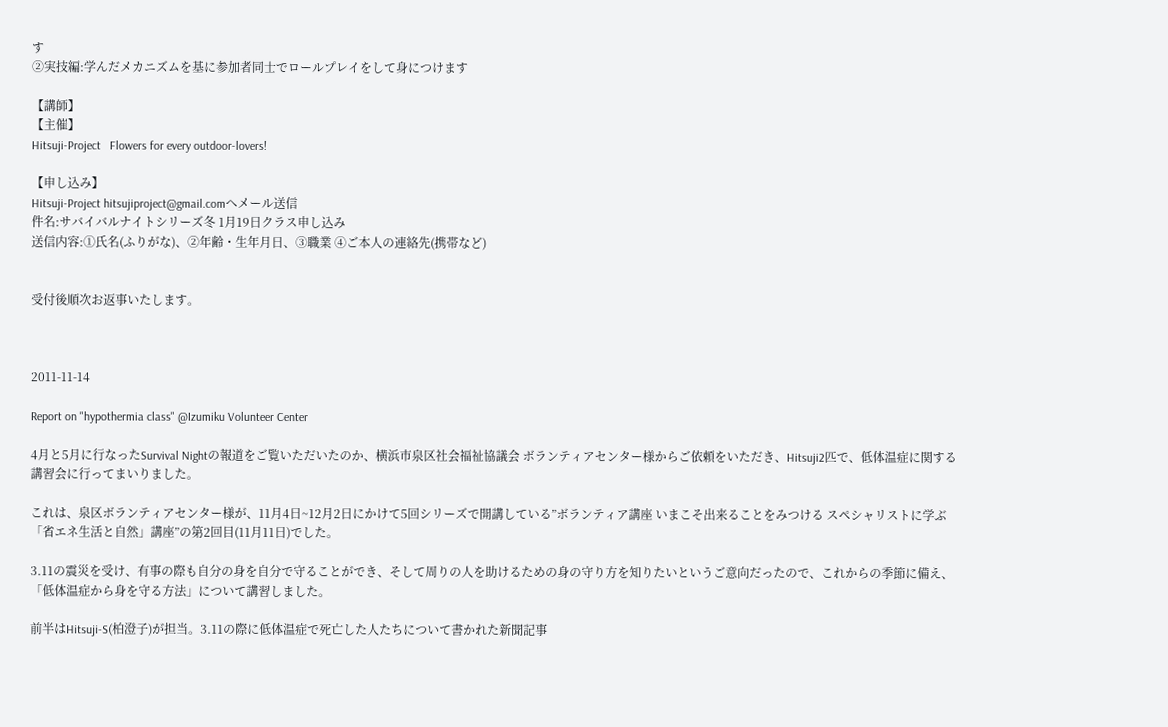す
②実技編:学んだメカニズムを基に参加者同士でロールプレイをして身につけます

【講師】
【主催】
Hitsuji-Project   Flowers for every outdoor-lovers!

【申し込み】
Hitsuji-Project hitsujiproject@gmail.comへメール送信
件名:サバイバルナイトシリーズ冬 1月19日クラス申し込み
送信内容:①氏名(ふりがな)、②年齢・生年月日、③職業 ④ご本人の連絡先(携帯など)


受付後順次お返事いたします。



2011-11-14

Report on "hypothermia class" @Izumiku Volunteer Center

4月と5月に行なったSurvival Nightの報道をご覧いただいたのか、横浜市泉区社会福祉協議会 ボランティアセンター様からご依頼をいただき、Hitsuji2匹で、低体温症に関する講習会に行ってまいりました。

これは、泉区ボランティアセンター様が、11月4日~12月2日にかけて5回シリーズで開講している”ボランティア講座 いまこそ出来ることをみつける スペシャリストに学ぶ「省エネ生活と自然」講座”の第2回目(11月11日)でした。

3.11の震災を受け、有事の際も自分の身を自分で守ることができ、そして周りの人を助けるための身の守り方を知りたいというご意向だったので、これからの季節に備え、「低体温症から身を守る方法」について講習しました。

前半はHitsuji-S(柏澄子)が担当。3.11の際に低体温症で死亡した人たちについて書かれた新聞記事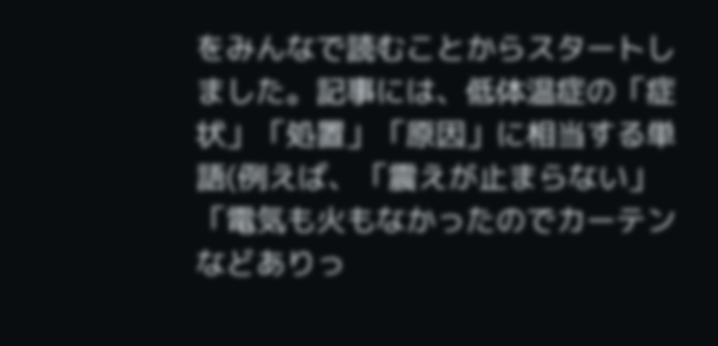をみんなで読むことからスタートしました。記事には、低体温症の「症状」「処置」「原因」に相当する単語(例えば、「震えが止まらない」「電気も火もなかったのでカーテンなどありっ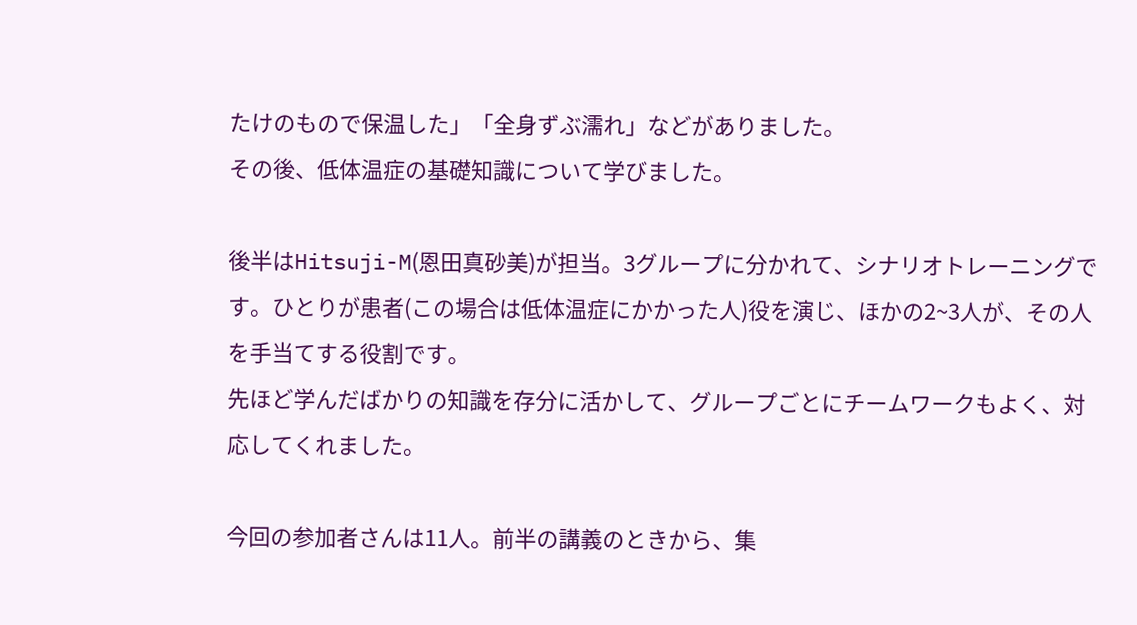たけのもので保温した」「全身ずぶ濡れ」などがありました。
その後、低体温症の基礎知識について学びました。

後半はHitsuji-M(恩田真砂美)が担当。3グループに分かれて、シナリオトレーニングです。ひとりが患者(この場合は低体温症にかかった人)役を演じ、ほかの2~3人が、その人を手当てする役割です。
先ほど学んだばかりの知識を存分に活かして、グループごとにチームワークもよく、対応してくれました。

今回の参加者さんは11人。前半の講義のときから、集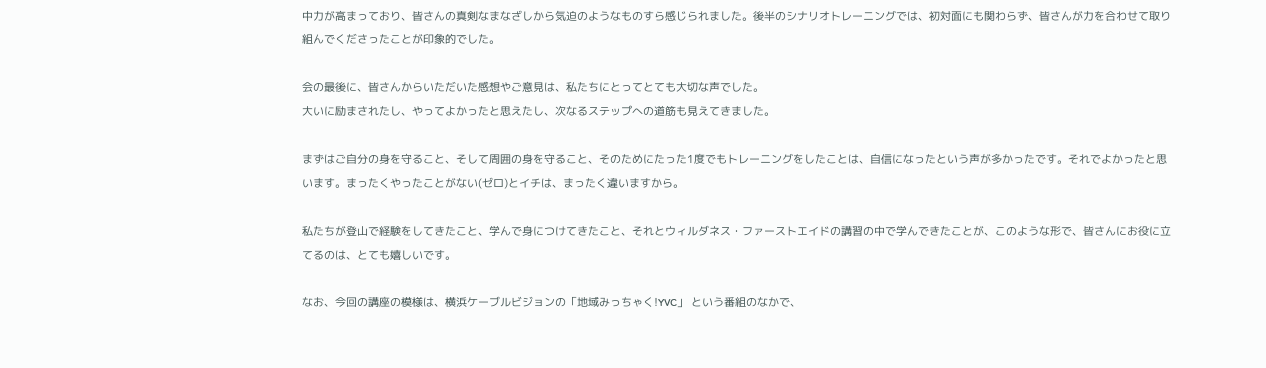中力が高まっており、皆さんの真剣なまなざしから気迫のようなものすら感じられました。後半のシナリオトレーニングでは、初対面にも関わらず、皆さんが力を合わせて取り組んでくださったことが印象的でした。

会の最後に、皆さんからいただいた感想やご意見は、私たちにとってとても大切な声でした。
大いに励まされたし、やってよかったと思えたし、次なるステップへの道筋も見えてきました。

まずはご自分の身を守ること、そして周囲の身を守ること、そのためにたった1度でもトレーニングをしたことは、自信になったという声が多かったです。それでよかったと思います。まったくやったことがない(ゼロ)とイチは、まったく違いますから。

私たちが登山で経験をしてきたこと、学んで身につけてきたこと、それとウィルダネス・ファーストエイドの講習の中で学んできたことが、このような形で、皆さんにお役に立てるのは、とても嬉しいです。

なお、今回の講座の模様は、横浜ケーブルビジョンの「地域みっちゃく!YVC」 という番組のなかで、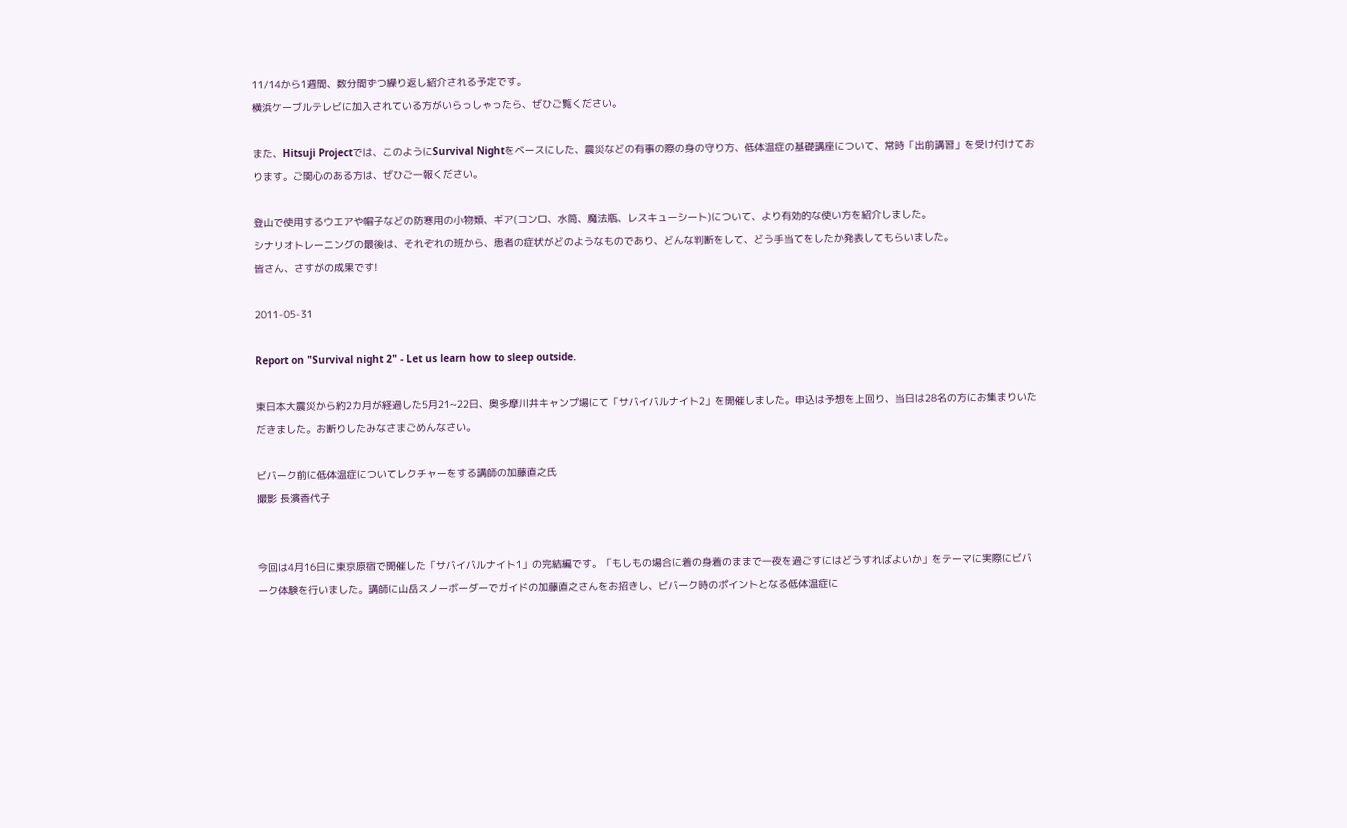11/14から1週間、数分間ずつ繰り返し紹介される予定です。
横浜ケーブルテレビに加入されている方がいらっしゃったら、ぜひご覧ください。

また、Hitsuji Projectでは、このようにSurvival Nightをベースにした、震災などの有事の際の身の守り方、低体温症の基礎講座について、常時「出前講習」を受け付けております。ご関心のある方は、ぜひご一報ください。

登山で使用するウエアや帽子などの防寒用の小物類、ギア(コンロ、水筒、魔法瓶、レスキューシート)について、より有効的な使い方を紹介しました。
シナリオトレーニングの最後は、それぞれの班から、患者の症状がどのようなものであり、どんな判断をして、どう手当てをしたか発表してもらいました。
皆さん、さすがの成果です!

2011-05-31

Report on "Survival night 2" - Let us learn how to sleep outside.

東日本大震災から約2カ月が経過した5月21~22日、奥多摩川井キャンプ場にて「サバイバルナイト2」を開催しました。申込は予想を上回り、当日は28名の方にお集まりいただきました。お断りしたみなさまごめんなさい。

ビバーク前に低体温症についてレクチャーをする講師の加藤直之氏
撮影 長濱香代子


今回は4月16日に東京原宿で開催した「サバイバルナイト1」の完結編です。「もしもの場合に着の身着のままで一夜を過ごすにはどうすればよいか」をテーマに実際にビバーク体験を行いました。講師に山岳スノーボーダーでガイドの加藤直之さんをお招きし、ビバーク時のポイントとなる低体温症に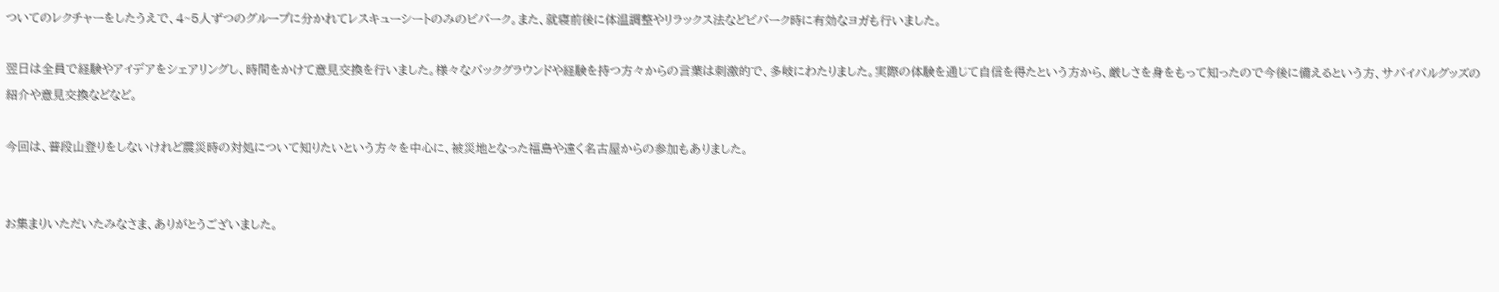ついてのレクチャーをしたうえで、4~5人ずつのグループに分かれてレスキューシートのみのビバーク。また、就寝前後に体温調整やリラックス法などビバーク時に有効なヨガも行いました。

翌日は全員で経験やアイデアをシェアリングし、時間をかけて意見交換を行いました。様々なバックグラウンドや経験を持つ方々からの言葉は刺激的で、多岐にわたりました。実際の体験を通じて自信を得たという方から、厳しさを身をもって知ったので今後に備えるという方、サバイバルグッズの紹介や意見交換などなど。

今回は、普段山登りをしないけれど震災時の対処について知りたいという方々を中心に、被災地となった福島や遠く名古屋からの参加もありました。


お集まりいただいたみなさま、ありがとうございました。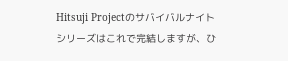Hitsuji Projectのサバイバルナイトシリーズはこれで完結しますが、ひ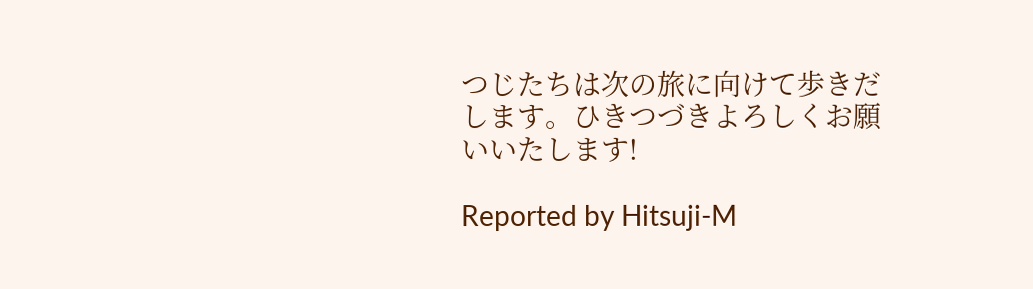つじたちは次の旅に向けて歩きだします。ひきつづきよろしくお願いいたします!

Reported by Hitsuji-M